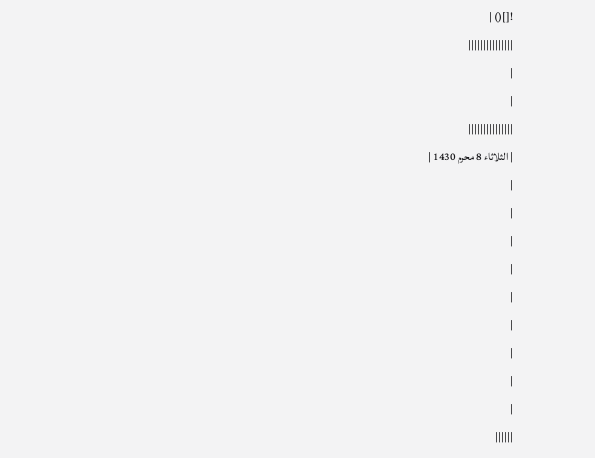![]() |
|||||||||||||||
|
|
|||||||||||||||
| الثلاثاء 8 محرم 1430 |
|
|
|
|
|
|
|
|
|
||||||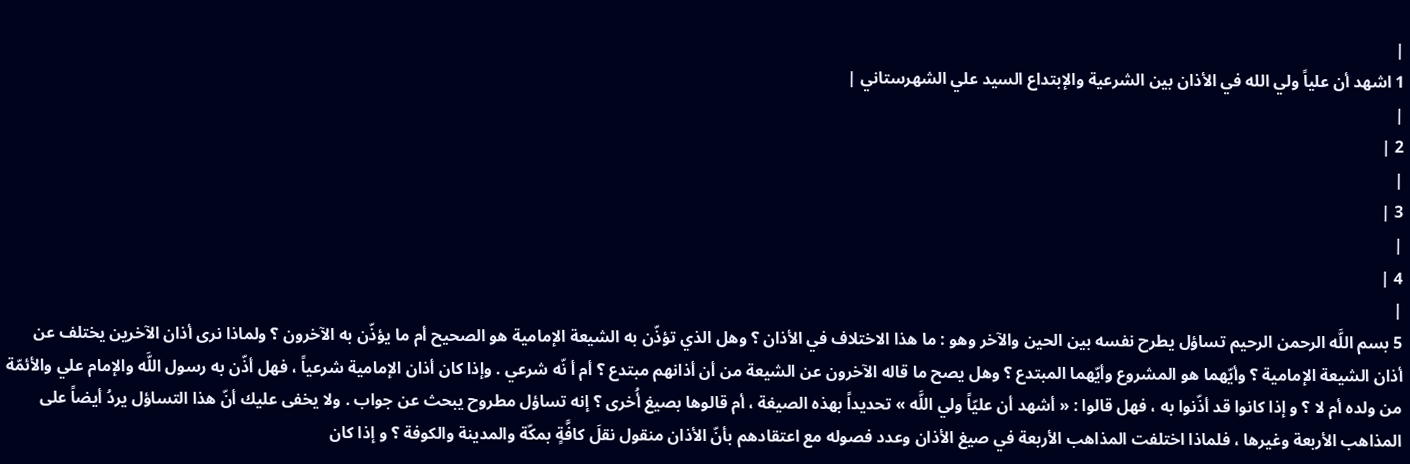|
1 اشهد أن علياً ولي الله في الأذان بين الشرعية والإبتداع السيد علي الشهرستاني |
|
2 |
|
3 |
|
4 |
|
5 بسم اللَّه الرحمن الرحيم تساؤل يطرح نفسه بين الحين والآخر وهو : ما هذا الاختلاف في الأذان ؟ وهل الذي تؤذّن به الشيعة الإمامية هو الصحيح أم ما يؤذّن به الآخرون ؟ ولماذا نرى أذان الآخرين يختلف عن أذان الشيعة الإمامية ؟ وأيّهما هو المشروع وأيّهما المبتدع ؟ وهل يصح ما قاله الآخرون عن الشيعة من أن أذانهم مبتدع ؟ أم أ نّه شرعي . وإذا كان أذان الإمامية شرعياً ، فهل أذّن به رسول اللَّه والإمام علي والأئمّة من ولده أم لا ؟ و إذا كانوا قد أذّنوا به ، فهل قالوا : « أشهد أن عليّاً ولي اللَّه » تحديداً بهذه الصيغة ، أم قالوها بصيغ أُخرى ؟ إنه تساؤل مطروح يبحث عن جواب . ولا يخفى عليك أنّ هذا التساؤل يردُ أيضاً على المذاهب الأربعة وغيرها ، فلماذا اختلفت المذاهب الأربعة في صيغ الأذان وعدد فصوله مع اعتقادهم بأنّ الأذان منقول نقلَ كافَّةٍ بمكّة والمدينة والكوفة ؟ و إذا كان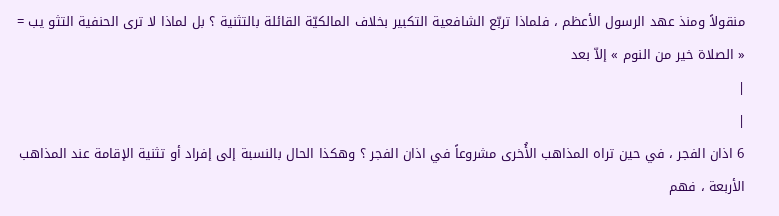منقولاً ومنذ عهد الرسول الأعظم ، فلماذا تربّع الشافعية التكبير بخلاف المالكيّة القائلة بالتثنية ؟ بل لماذا لا ترى الحنفية التثو يب = « الصلاة خير من النوم » إلاّ بعد
|
|
6 اذان الفجر ، في حين تراه المذاهب الأُخرى مشروعاً في اذان الفجر ؟ وهكذا الحال بالنسبة إلى إفراد أو تثنية الإقامة عند المذاهب الأربعة ، فهم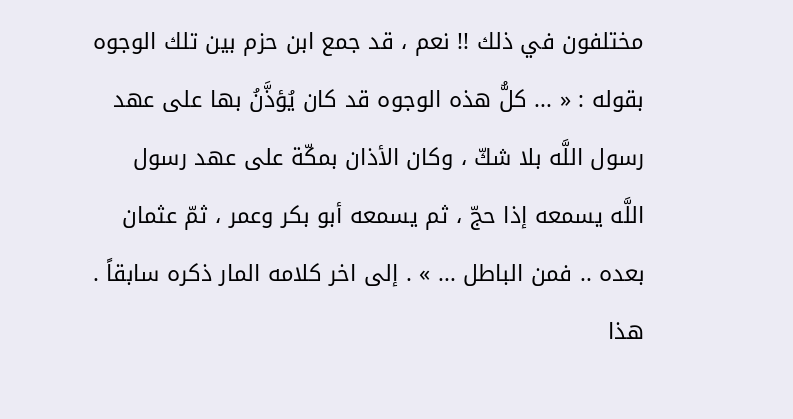مختلفون في ذلك !! نعم ، قد جمع ابن حزم بين تلك الوجوه بقوله : « ... كلُّ هذه الوجوه قد كان يُؤذَّنُ بها على عهد رسول اللَّه بلا شكّ ، وكان الأذان بمكّة على عهد رسول اللَّه يسمعه إذا حجّ ، ثم يسمعه أبو بكر وعمر ، ثمّ عثمان بعده .. فمن الباطل ... » . إلى اخر كلامه المار ذكره سابقاً . هذا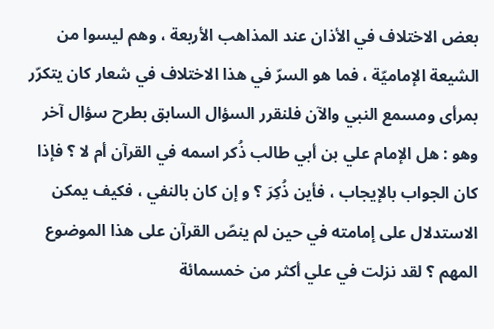بعض الاختلاف في الأذان عند المذاهب الأربعة ، وهم ليسوا من الشيعة الإماميّة ، فما هو السرّ في هذا الاختلاف في شعار كان يتكرّر بمرأى ومسمع النبي والآن فلنقرر السؤال السابق بطرح سؤال آخر وهو : هل الإمام علي بن أبي طالب ذُكر اسمه في القرآن أم لا ؟ فإذا كان الجواب بالإيجاب ، فأين ذُكِرَ ؟ و إن كان بالنفي ، فكيف يمكن الاستدلال على إمامته في حين لم ينصّ القرآن على هذا الموضوع المهم ؟ لقد نزلت في علي أكثر من خمسمائة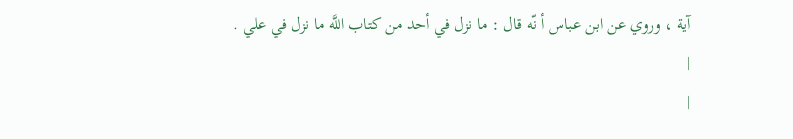آية ، وروي عن ابن عباس أ نّه قال : ما نزل في أحد من كتاب اللَّه ما نزل في علي .
|
|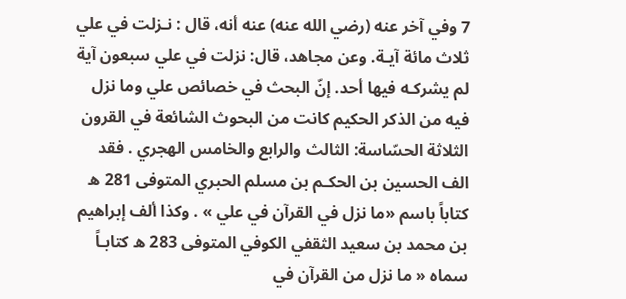7 وفي آخر عنه (رضي الله عنه) عنه أنه، قال : نـزلت في علي ثلاث مائة آيـة. وعن مجاهد، قال: نزلت في علي سبعون آية لم يشركـه فيها أحد. إنّ البحث في خصائص علي وما نزل فيه من الذكر الحكيم كانت من البحوث الشائعة في القرون الثلاثة الحسّاسة: الثالث والرابع والخامس الهجري . فقد الف الحسين بن الحكـم بن مسلم الحبري المتوفى 281 ه كتاباً باسم «ما نزل في القرآن في علي » . وكذا ألف إبراهيم بن محمد بن سعيد الثقفي الكوفي المتوفى 283 ه كتابـاً سماه « ما نزل من القرآن في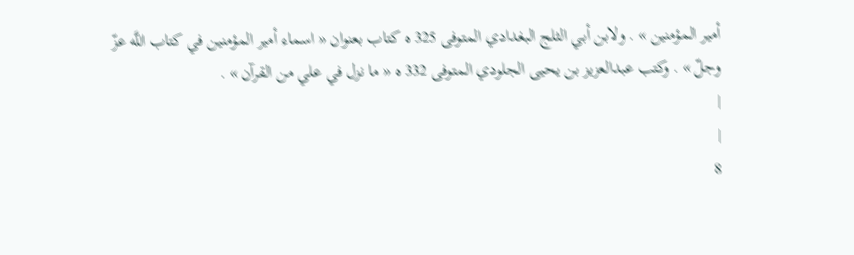أمير المؤمنين » . ولابن أبي الثلج البغدادي المتوفى 325 ه كتاب بعنوان « اسماء أمير المؤمنين في كتاب اللَّه عزّ وجلّ » . وكتب عبدالعزيز بن يحيى الجلودي المتوفى 332 ه « ما نزل في علي من القرآن » .
|
|
8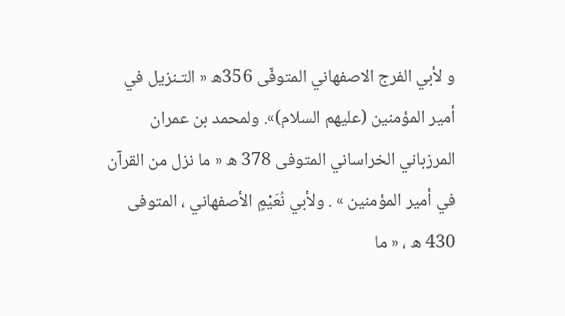و لأبي الفرج الاصفهاني المتوفّى 356ه « التـنزيل في أمير المؤمنين (عليهم السلام)». ولمحمد بن عمران المرزباني الخراساني المتوفى 378 ه « ما نزل من القرآن في أمير المؤمنين » . ولأبي نُعَيْمٍ الأصفهاني ، المتوفى 430 ه ، « ما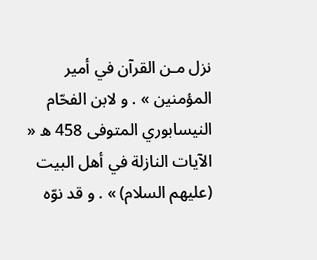نزل مـن القرآن في أمير المؤمنين » . و لابن الفحّام النيسابوري المتوفى 458 ه « الآيات النازلة في أهل البيت (عليهم السلام) » . و قد نوّه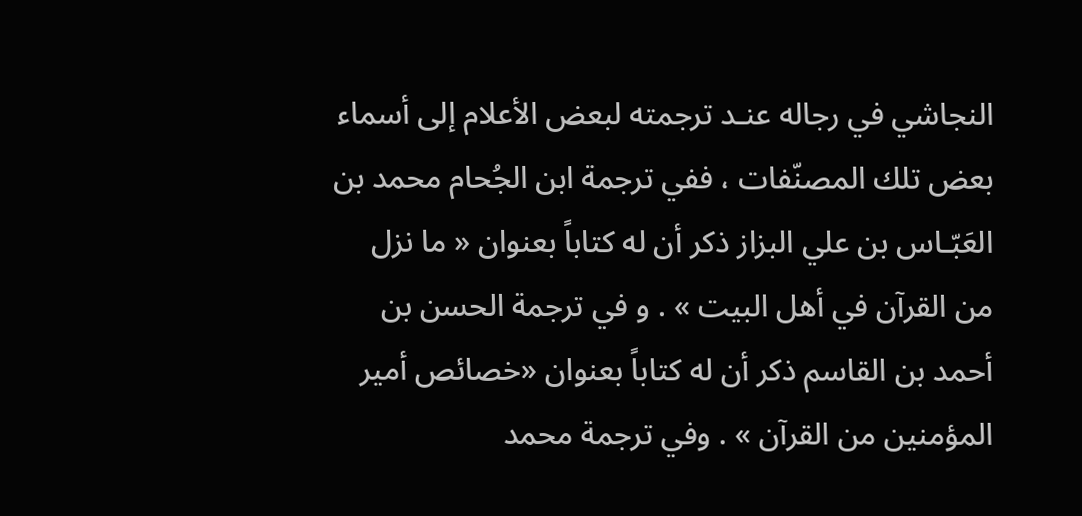النجاشي في رجاله عنـد ترجمته لبعض الأعلام إلى أسماء بعض تلك المصنّفات ، ففي ترجمة ابن الجُحام محمد بن العَبّـاس بن علي البزاز ذكر أن له كتاباً بعنوان « ما نزل من القرآن في أهل البيت » . و في ترجمة الحسن بن أحمد بن القاسم ذكر أن له كتاباً بعنوان «خصائص أمير المؤمنين من القرآن » . وفي ترجمة محمد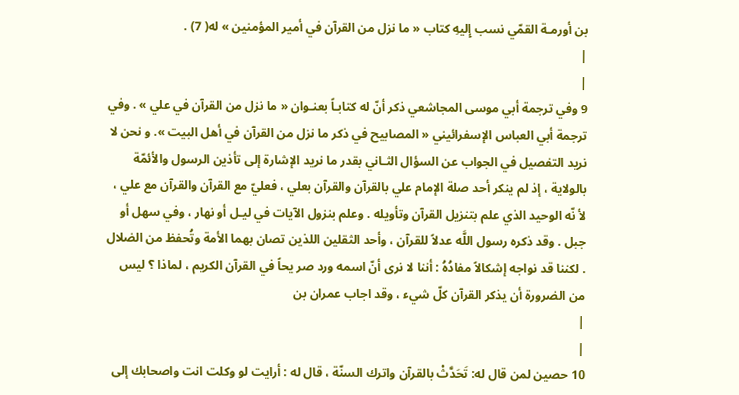بن أورمـة القمّي نسب إِليهِ كتاب « ما نزل من القرآن في أمير المؤمنين » له( 7) .
|
|
9 وفي ترجمة أبي موسى المجاشعي ذكر أنّ له كتابـاً بعنـوان « ما نزل من القرآن في علي » . وفي ترجمة أبي العباس الإسفرائيني « المصابيح في ذكر ما نزل من القرآن في أهل البيت ». و نحن لا نريد التفصيل في الجواب عن السؤال الثـاني بقدر ما نريد الإشارة إلى تأذين الرسول والأئمّة بالولاية ، إذ لم ينكر أحد صلة الإمام علي بالقرآن والقرآن بعلي ، فعليّ مع القرآن والقرآن مع علي ، لأ نّه الوحيد الذي علم بتنزيل القرآن وتأويله . وعلم بنزول الآيات في ليـل أو نهار ، وفي سهل أو جبل . وقد ذكره رسول اللَّه عدلاً للقرآن ، وأحد الثقلين اللذين تصان بهما الأمة وتُحفظ من الضلال . لكننا قد نواجه إشكالاً مفادُهُ : أننا لا نرى أنّ اسمه ورد صر يحاً في القرآن الكريم ، لماذا ؟ ليس من الضرورة أن يذكر القرآن كلّ شيء ، وقد اجاب عمران بن
|
|
10 حصين لمن قال له: تَحَدَّثْ بالقرآن واترك السنّة ، قال له : أرايت لو وكلت انت واصحابك إلى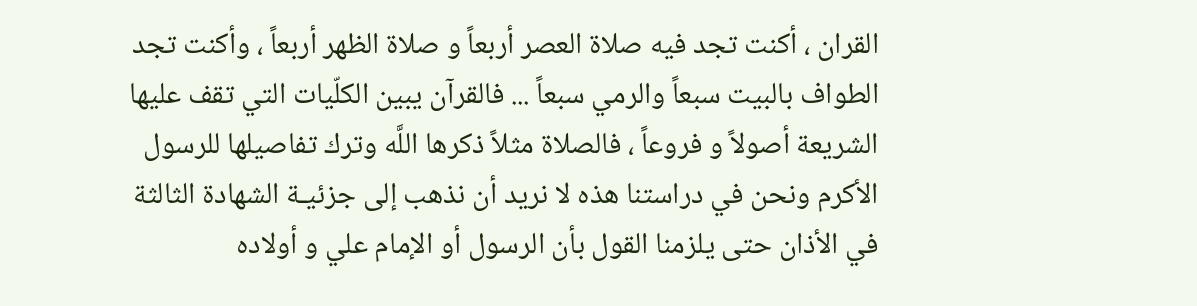القران ، أكنت تجد فيه صلاة العصر أربعاً و صلاة الظهر أربعاً ، وأكنت تجد الطواف بالبيت سبعاً والرمي سبعاً ... فالقرآن يبين الكلّيات التي تقف عليها الشريعة أصولاً و فروعاً ، فالصلاة مثلاً ذكرها اللَّه وترك تفاصيلها للرسول الأكرم ونحن في دراستنا هذه لا نريد أن نذهب إلى جزئيـة الشهادة الثالثة في الأذان حتى يلزمنا القول بأن الرسول أو الإمام علي و أولاده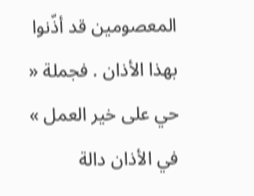المعصومين قد أذّنوا بهذا الأذان . فجملة « حي على خير العمل » في الأذان دالة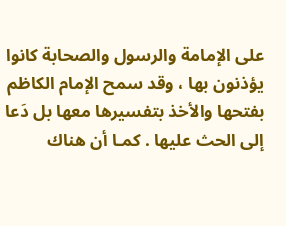على الإمامة والرسول والصحابة كانوا يؤذنون بها ، وقد سمح الإمام الكاظم بفتحها والأخذ بتفسيرها معها بل دَعا إلى الحث عليها . كمـا أن هناك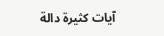آيات كثيرة دالة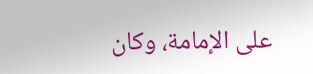على الإمامة، وكان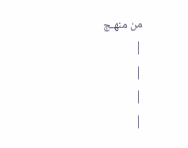من منهـج
|
|
|
|